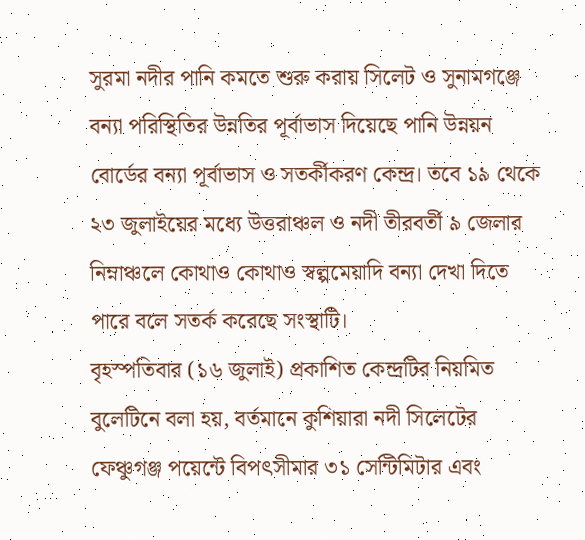সুরমা নদীর পানি কমতে শুরু করায় সিলেট ও সুনামগঞ্জে বন্যা পরিস্থিতির উন্নতির পূর্বাভাস দিয়েছে পানি উন্নয়ন বোর্ডের বন্যা পূর্বাভাস ও সতর্কীকরণ কেন্দ্র। তবে ১৯ থেকে ২৩ জুলাইয়ের মধ্যে উত্তরাঞ্চল ও নদী তীরবর্তী ৯ জেলার নিম্নাঞ্চলে কোথাও কোথাও স্বল্পমেয়াদি বন্যা দেখা দিতে পারে বলে সতর্ক করেছে সংস্থাটি।
বৃহস্পতিবার (১৬ জুলাই) প্রকাশিত কেন্দ্রটির নিয়মিত বুলেটিনে বলা হয়, বর্তমানে কুশিয়ারা নদী সিলেটের ফেঞ্চুগঞ্জ পয়েন্টে বিপৎসীমার ৩১ সেন্টিমিটার এবং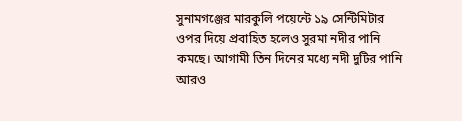সুনামগঞ্জের মারকুলি পয়েন্টে ১৯ সেন্টিমিটার ওপর দিয়ে প্রবাহিত হলেও সুরমা নদীর পানি কমছে। আগামী তিন দিনের মধ্যে নদী দুটির পানি আরও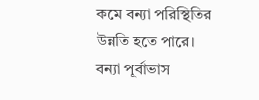কমে বন্যা পরিস্থিতির উন্নতি হতে পারে।
বন্যা পূর্বাভাস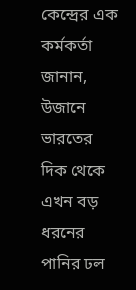কেন্দ্রের এক কর্মকর্তা জানান, উজানে ভারতের দিক থেকে এখন বড় ধরনের পানির ঢল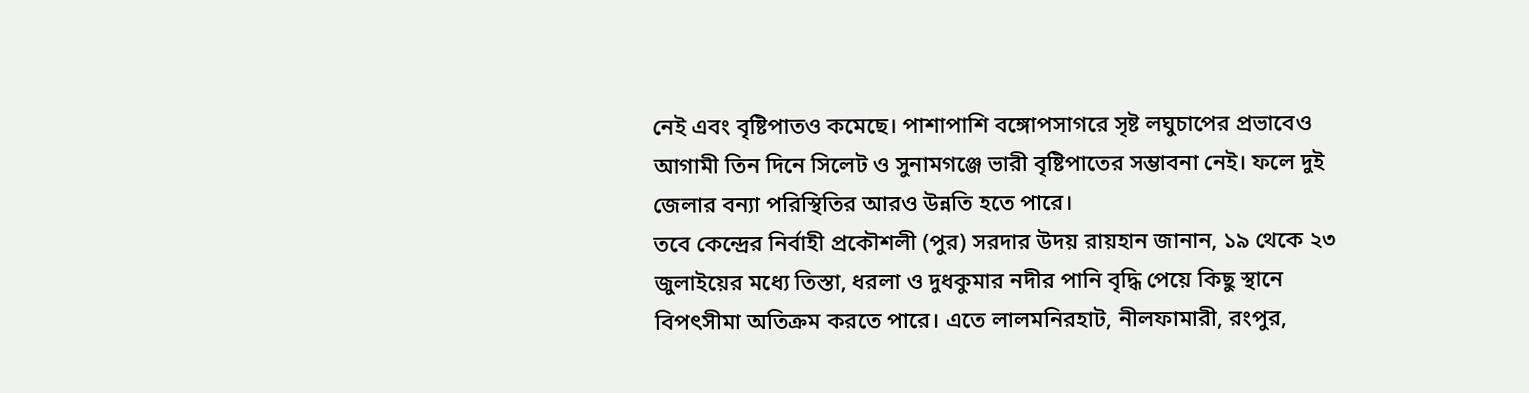নেই এবং বৃষ্টিপাতও কমেছে। পাশাপাশি বঙ্গোপসাগরে সৃষ্ট লঘুচাপের প্রভাবেও আগামী তিন দিনে সিলেট ও সুনামগঞ্জে ভারী বৃষ্টিপাতের সম্ভাবনা নেই। ফলে দুই জেলার বন্যা পরিস্থিতির আরও উন্নতি হতে পারে।
তবে কেন্দ্রের নির্বাহী প্রকৌশলী (পুর) সরদার উদয় রায়হান জানান, ১৯ থেকে ২৩ জুলাইয়ের মধ্যে তিস্তা, ধরলা ও দুধকুমার নদীর পানি বৃদ্ধি পেয়ে কিছু স্থানে বিপৎসীমা অতিক্রম করতে পারে। এতে লালমনিরহাট, নীলফামারী, রংপুর,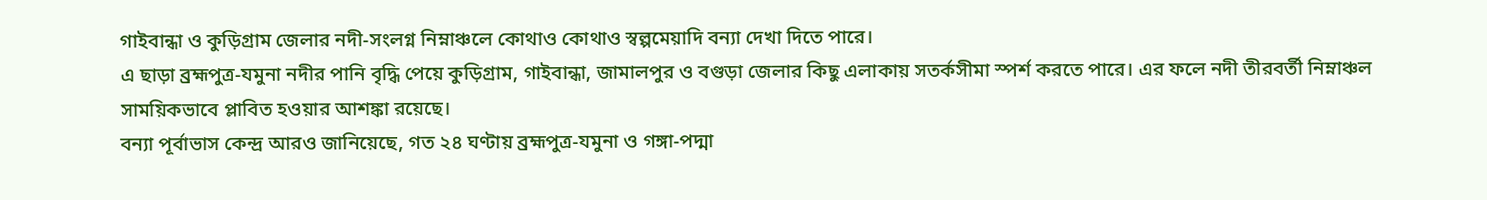গাইবান্ধা ও কুড়িগ্রাম জেলার নদী-সংলগ্ন নিম্নাঞ্চলে কোথাও কোথাও স্বল্পমেয়াদি বন্যা দেখা দিতে পারে।
এ ছাড়া ব্রহ্মপুত্র-যমুনা নদীর পানি বৃদ্ধি পেয়ে কুড়িগ্রাম, গাইবান্ধা, জামালপুর ও বগুড়া জেলার কিছু এলাকায় সতর্কসীমা স্পর্শ করতে পারে। এর ফলে নদী তীরবর্তী নিম্নাঞ্চল সাময়িকভাবে প্লাবিত হওয়ার আশঙ্কা রয়েছে।
বন্যা পূর্বাভাস কেন্দ্র আরও জানিয়েছে, গত ২৪ ঘণ্টায় ব্রহ্মপুত্র-যমুনা ও গঙ্গা-পদ্মা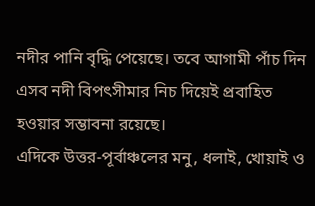নদীর পানি বৃদ্ধি পেয়েছে। তবে আগামী পাঁচ দিন এসব নদী বিপৎসীমার নিচ দিয়েই প্রবাহিত হওয়ার সম্ভাবনা রয়েছে।
এদিকে উত্তর-পূর্বাঞ্চলের মনু, ধলাই, খোয়াই ও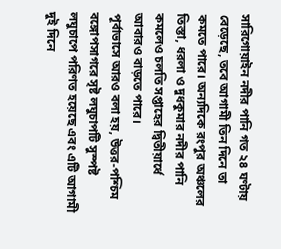সারিগোয়াইন নদীর পানি গত ২৪ ঘণ্টায় বেড়েছে, তবে আগামী তিন দিনে তা কমতে পারে। অন্যদিকে রংপুর অঞ্চলের তিস্তা, ধরলা ও দুধকুমার নদীর পানি কমলেও চলতি সপ্তাহের দ্বিতীয়ার্ধে আবারও বাড়তে পারে।
পূর্বাভাসে আরও বলা হয়, উত্তর-পশ্চিম বঙ্গোপসাগরে সৃষ্ট লঘুচাপটি সুস্পষ্ট লঘুচাপে পরিণত হয়েছে এবং এটি আগামী দুই দিনে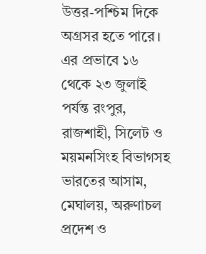উত্তর-পশ্চিম দিকে অগ্রসর হতে পারে। এর প্রভাবে ১৬ থেকে ২৩ জুলাই পর্যন্ত রংপুর, রাজশাহী, সিলেট ও ময়মনসিংহ বিভাগসহ ভারতের আসাম, মেঘালয়, অরুণাচল প্রদেশ ও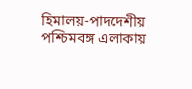হিমালয়-পাদদেশীয় পশ্চিমবঙ্গ এলাকায়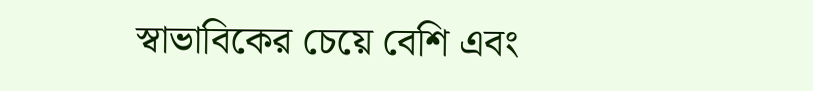স্বাভাবিকের চেয়ে বেশি এবং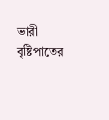ভারী বৃষ্টিপাতের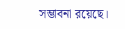সম্ভাবনা রয়েছে।